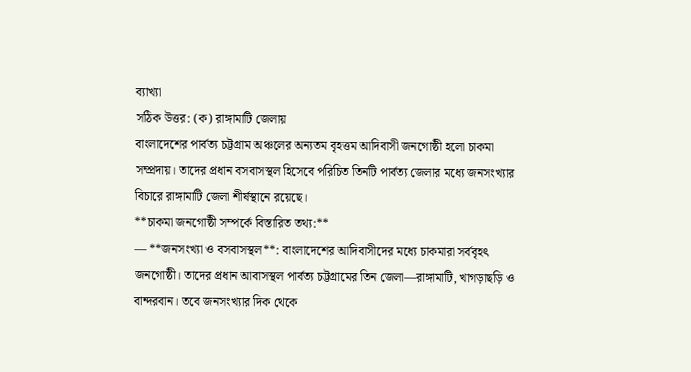ব্যাখ্যা
সঠিক উত্তর: (ক) রাঙ্গামাটি জেলায়
বাংলাদেশের পার্বত্য চট্টগ্রাম অঞ্চলের অন্যতম বৃহত্তম আদিবাসী জনগোষ্ঠী হলো চাকমা সম্প্রদায়। তাদের প্রধান বসবাসস্থল হিসেবে পরিচিত তিনটি পার্বত্য জেলার মধ্যে জনসংখ্যার বিচারে রাঙ্গামাটি জেলা শীর্ষস্থানে রয়েছে।
**চাকমা জনগোষ্ঠী সম্পর্কে বিস্তারিত তথ্য:**
— **জনসংখ্যা ও বসবাসস্থল**: বাংলাদেশের আদিবাসীদের মধ্যে চাকমারা সর্ববৃহৎ জনগোষ্ঠী। তাদের প্রধান আবাসস্থল পার্বত্য চট্টগ্রামের তিন জেলা—রাঙ্গামাটি, খাগড়াছড়ি ও বান্দরবান। তবে জনসংখ্যার দিক থেকে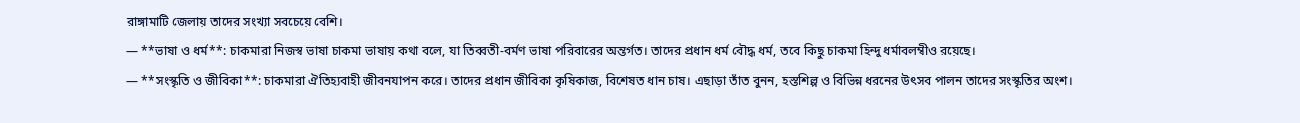রাঙ্গামাটি জেলায় তাদের সংখ্যা সবচেয়ে বেশি।
— **ভাষা ও ধর্ম**: চাকমারা নিজস্ব ভাষা চাকমা ভাষায় কথা বলে, যা তিব্বতী-বর্মণ ভাষা পরিবারের অন্তর্গত। তাদের প্রধান ধর্ম বৌদ্ধ ধর্ম, তবে কিছু চাকমা হিন্দু ধর্মাবলম্বীও রয়েছে।
— **সংস্কৃতি ও জীবিকা**: চাকমারা ঐতিহ্যবাহী জীবনযাপন করে। তাদের প্রধান জীবিকা কৃষিকাজ, বিশেষত ধান চাষ। এছাড়া তাঁত বুনন, হস্তশিল্প ও বিভিন্ন ধরনের উৎসব পালন তাদের সংস্কৃতির অংশ।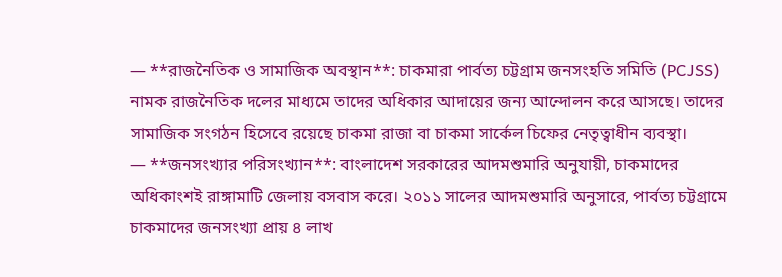— **রাজনৈতিক ও সামাজিক অবস্থান**: চাকমারা পার্বত্য চট্টগ্রাম জনসংহতি সমিতি (PCJSS) নামক রাজনৈতিক দলের মাধ্যমে তাদের অধিকার আদায়ের জন্য আন্দোলন করে আসছে। তাদের সামাজিক সংগঠন হিসেবে রয়েছে চাকমা রাজা বা চাকমা সার্কেল চিফের নেতৃত্বাধীন ব্যবস্থা।
— **জনসংখ্যার পরিসংখ্যান**: বাংলাদেশ সরকারের আদমশুমারি অনুযায়ী, চাকমাদের অধিকাংশই রাঙ্গামাটি জেলায় বসবাস করে। ২০১১ সালের আদমশুমারি অনুসারে, পার্বত্য চট্টগ্রামে চাকমাদের জনসংখ্যা প্রায় ৪ লাখ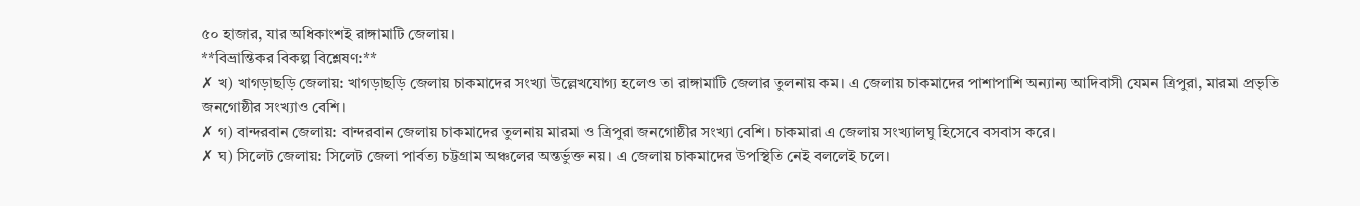৫০ হাজার, যার অধিকাংশই রাঙ্গামাটি জেলায়।
**বিভ্রান্তিকর বিকল্প বিশ্লেষণ:**
✗ খ) খাগড়াছড়ি জেলায়: খাগড়াছড়ি জেলায় চাকমাদের সংখ্যা উল্লেখযোগ্য হলেও তা রাঙ্গামাটি জেলার তুলনায় কম। এ জেলায় চাকমাদের পাশাপাশি অন্যান্য আদিবাসী যেমন ত্রিপুরা, মারমা প্রভৃতি জনগোষ্ঠীর সংখ্যাও বেশি।
✗ গ) বান্দরবান জেলায়: বান্দরবান জেলায় চাকমাদের তুলনায় মারমা ও ত্রিপুরা জনগোষ্ঠীর সংখ্যা বেশি। চাকমারা এ জেলায় সংখ্যালঘু হিসেবে বসবাস করে।
✗ ঘ) সিলেট জেলায়: সিলেট জেলা পার্বত্য চট্টগ্রাম অঞ্চলের অন্তর্ভুক্ত নয়। এ জেলায় চাকমাদের উপস্থিতি নেই বললেই চলে।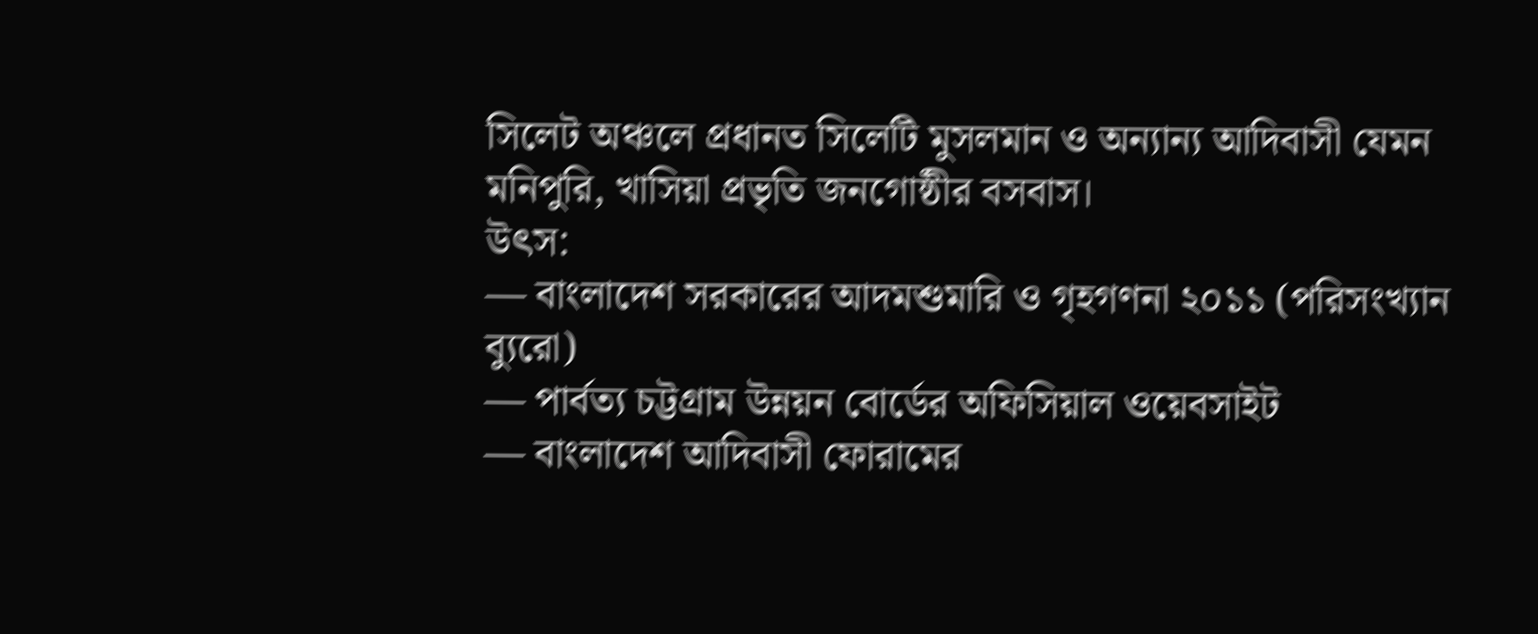সিলেট অঞ্চলে প্রধানত সিলেটি মুসলমান ও অন্যান্য আদিবাসী যেমন মনিপুরি, খাসিয়া প্রভৃতি জনগোষ্ঠীর বসবাস।
উৎস:
— বাংলাদেশ সরকারের আদমশুমারি ও গৃহগণনা ২০১১ (পরিসংখ্যান ব্যুরো)
— পার্বত্য চট্টগ্রাম উন্নয়ন বোর্ডের অফিসিয়াল ওয়েবসাইট
— বাংলাদেশ আদিবাসী ফোরামের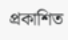প্রকাশিত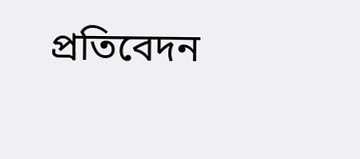প্রতিবেদন